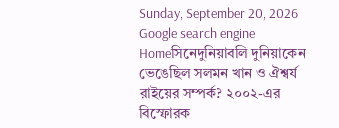Sunday, September 20, 2026
Google search engine
Homeসিনেদুনিয়াবলি দুনিয়াকেন ভেঙেছিল সলমন খান ও ঐশ্বর্য রাইয়ের সম্পর্ক? ২০০২-এর বিস্ফোরক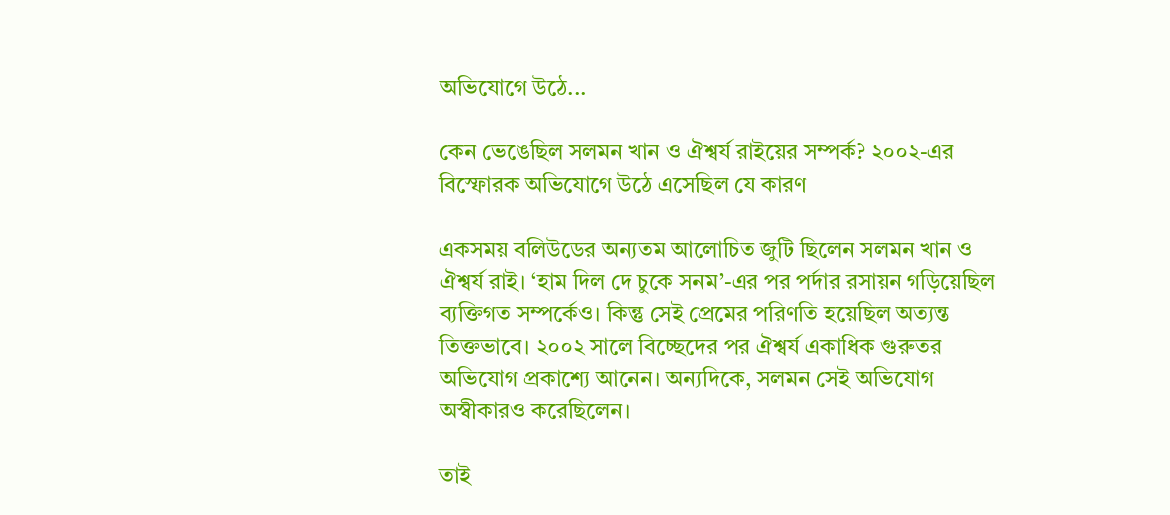অভিযোগে উঠে...

কেন ভেঙেছিল সলমন খান ও ঐশ্বর্য রাইয়ের সম্পর্ক? ২০০২-এর বিস্ফোরক অভিযোগে উঠে এসেছিল যে কারণ

একসময় বলিউডের অন্যতম আলোচিত জুটি ছিলেন সলমন খান ও ঐশ্বর্য রাই। ‘হাম দিল দে চুকে সনম’-এর পর পর্দার রসায়ন গড়িয়েছিল ব্যক্তিগত সম্পর্কেও। কিন্তু সেই প্রেমের পরিণতি হয়েছিল অত্যন্ত তিক্তভাবে। ২০০২ সালে বিচ্ছেদের পর ঐশ্বর্য একাধিক গুরুতর অভিযোগ প্রকাশ্যে আনেন। অন্যদিকে, সলমন সেই অভিযোগ অস্বীকারও করেছিলেন।

তাই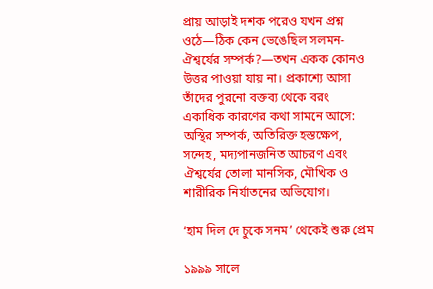প্রায় আড়াই দশক পরেও যখন প্রশ্ন ওঠে—ঠিক কেন ভেঙেছিল সলমন-ঐশ্বর্যের সম্পর্ক?—তখন একক কোনও উত্তর পাওয়া যায় না। প্রকাশ্যে আসা তাঁদের পুরনো বক্তব্য থেকে বরং একাধিক কারণের কথা সামনে আসে: অস্থির সম্পর্ক, অতিরিক্ত হস্তক্ষেপ, সন্দেহ, মদ্যপানজনিত আচরণ এবং ঐশ্বর্যের তোলা মানসিক, মৌখিক ও শারীরিক নির্যাতনের অভিযোগ।

‘হাম দিল দে চুকে সনম’ থেকেই শুরু প্রেম

১৯৯৯ সালে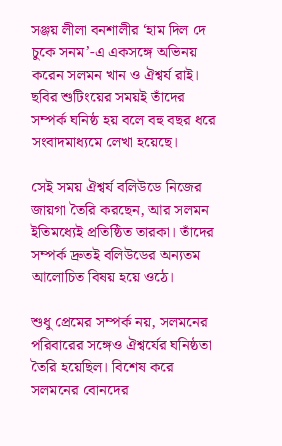সঞ্জয় লীলা বনশালীর ‘হাম দিল দে চুকে সনম’-এ একসঙ্গে অভিনয় করেন সলমন খান ও ঐশ্বর্য রাই। ছবির শুটিংয়ের সময়ই তাঁদের সম্পর্ক ঘনিষ্ঠ হয় বলে বহু বছর ধরে সংবাদমাধ্যমে লেখা হয়েছে।

সেই সময় ঐশ্বর্য বলিউডে নিজের জায়গা তৈরি করছেন, আর সলমন ইতিমধ্যেই প্রতিষ্ঠিত তারকা। তাঁদের সম্পর্ক দ্রুতই বলিউডের অন্যতম আলোচিত বিষয় হয়ে ওঠে।

শুধু প্রেমের সম্পর্ক নয়, সলমনের পরিবারের সঙ্গেও ঐশ্বর্যের ঘনিষ্ঠতা তৈরি হয়েছিল। বিশেষ করে সলমনের বোনদের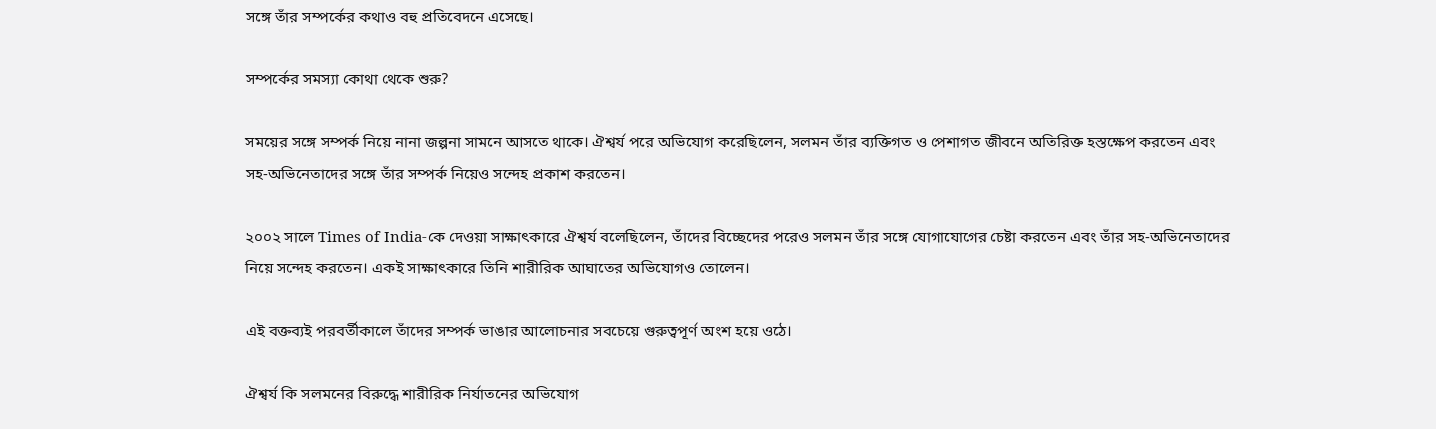সঙ্গে তাঁর সম্পর্কের কথাও বহু প্রতিবেদনে এসেছে।

সম্পর্কের সমস্যা কোথা থেকে শুরু?

সময়ের সঙ্গে সম্পর্ক নিয়ে নানা জল্পনা সামনে আসতে থাকে। ঐশ্বর্য পরে অভিযোগ করেছিলেন, সলমন তাঁর ব্যক্তিগত ও পেশাগত জীবনে অতিরিক্ত হস্তক্ষেপ করতেন এবং সহ-অভিনেতাদের সঙ্গে তাঁর সম্পর্ক নিয়েও সন্দেহ প্রকাশ করতেন।

২০০২ সালে Times of India-কে দেওয়া সাক্ষাৎকারে ঐশ্বর্য বলেছিলেন, তাঁদের বিচ্ছেদের পরেও সলমন তাঁর সঙ্গে যোগাযোগের চেষ্টা করতেন এবং তাঁর সহ-অভিনেতাদের নিয়ে সন্দেহ করতেন। একই সাক্ষাৎকারে তিনি শারীরিক আঘাতের অভিযোগও তোলেন।

এই বক্তব্যই পরবর্তীকালে তাঁদের সম্পর্ক ভাঙার আলোচনার সবচেয়ে গুরুত্বপূর্ণ অংশ হয়ে ওঠে।

ঐশ্বর্য কি সলমনের বিরুদ্ধে শারীরিক নির্যাতনের অভিযোগ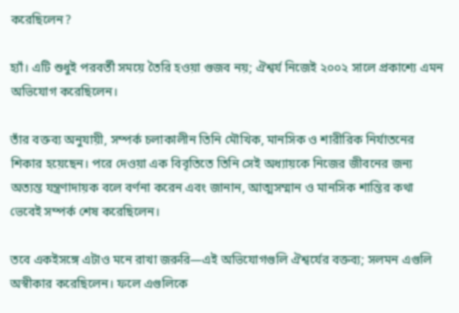করেছিলেন?

হ্যাঁ। এটি শুধুই পরবর্তী সময়ে তৈরি হওয়া গুজব নয়; ঐশ্বর্য নিজেই ২০০২ সালে প্রকাশ্যে এমন অভিযোগ করেছিলেন।

তাঁর বক্তব্য অনুযায়ী, সম্পর্ক চলাকালীন তিনি মৌখিক, মানসিক ও শারীরিক নির্যাতনের শিকার হয়েছেন। পরে দেওয়া এক বিবৃতিতে তিনি সেই অধ্যায়কে নিজের জীবনের জন্য অত্যন্ত যন্ত্রণাদায়ক বলে বর্ণনা করেন এবং জানান, আত্মসম্মান ও মানসিক শান্তির কথা ভেবেই সম্পর্ক শেষ করেছিলেন।

তবে একইসঙ্গে এটাও মনে রাখা জরুরি—এই অভিযোগগুলি ঐশ্বর্যের বক্তব্য; সলমন এগুলি অস্বীকার করেছিলেন। ফলে এগুলিকে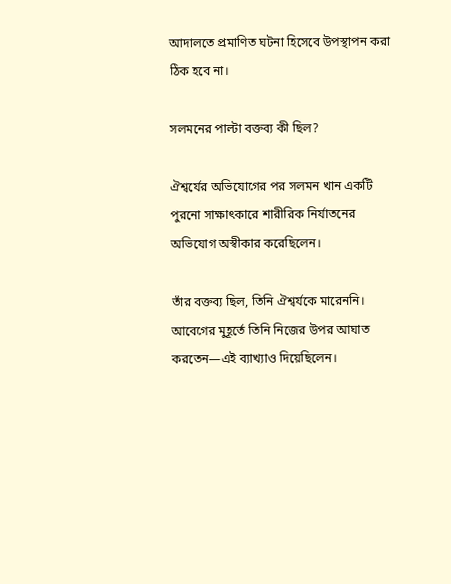আদালতে প্রমাণিত ঘটনা হিসেবে উপস্থাপন করা ঠিক হবে না।

সলমনের পাল্টা বক্তব্য কী ছিল?

ঐশ্বর্যের অভিযোগের পর সলমন খান একটি পুরনো সাক্ষাৎকারে শারীরিক নির্যাতনের অভিযোগ অস্বীকার করেছিলেন।

তাঁর বক্তব্য ছিল, তিনি ঐশ্বর্যকে মারেননি। আবেগের মুহূর্তে তিনি নিজের উপর আঘাত করতেন—এই ব্যাখ্যাও দিয়েছিলেন।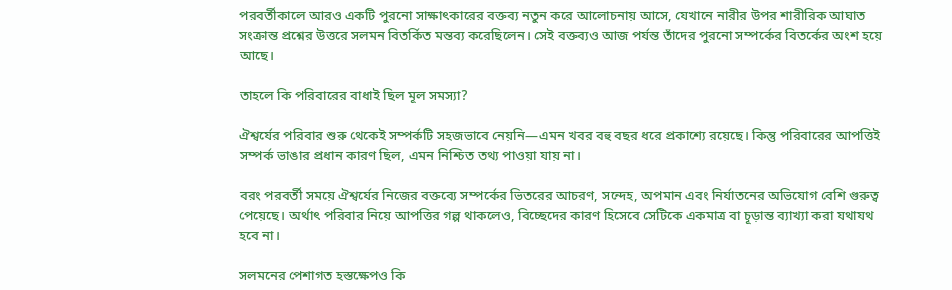পরবর্তীকালে আরও একটি পুরনো সাক্ষাৎকারের বক্তব্য নতুন করে আলোচনায় আসে, যেখানে নারীর উপর শারীরিক আঘাত সংক্রান্ত প্রশ্নের উত্তরে সলমন বিতর্কিত মন্তব্য করেছিলেন। সেই বক্তব্যও আজ পর্যন্ত তাঁদের পুরনো সম্পর্কের বিতর্কের অংশ হয়ে আছে।

তাহলে কি পরিবারের বাধাই ছিল মূল সমস্যা?

ঐশ্বর্যের পরিবার শুরু থেকেই সম্পর্কটি সহজভাবে নেয়নি—এমন খবর বহু বছর ধরে প্রকাশ্যে রয়েছে। কিন্তু পরিবারের আপত্তিই সম্পর্ক ভাঙার প্রধান কারণ ছিল, এমন নিশ্চিত তথ্য পাওয়া যায় না।

বরং পরবর্তী সময়ে ঐশ্বর্যের নিজের বক্তব্যে সম্পর্কের ভিতরের আচরণ, সন্দেহ, অপমান এবং নির্যাতনের অভিযোগ বেশি গুরুত্ব পেয়েছে। অর্থাৎ পরিবার নিয়ে আপত্তির গল্প থাকলেও, বিচ্ছেদের কারণ হিসেবে সেটিকে একমাত্র বা চূড়ান্ত ব্যাখ্যা করা যথাযথ হবে না।

সলমনের পেশাগত হস্তক্ষেপও কি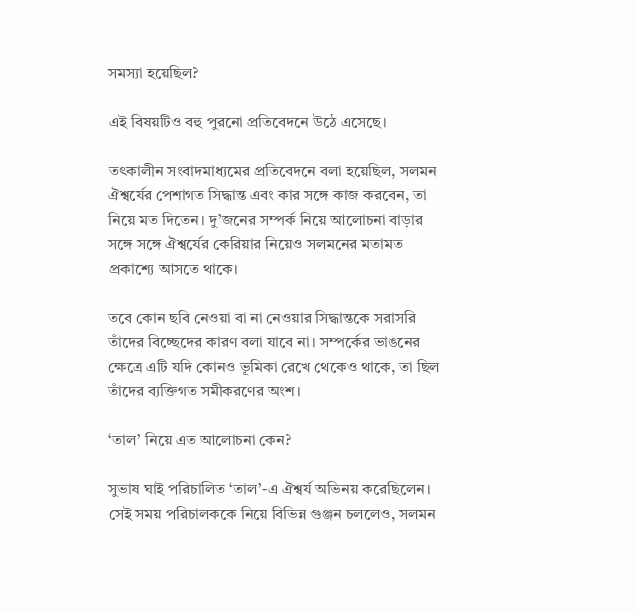সমস্যা হয়েছিল?

এই বিষয়টিও বহু পুরনো প্রতিবেদনে উঠে এসেছে।

তৎকালীন সংবাদমাধ্যমের প্রতিবেদনে বলা হয়েছিল, সলমন ঐশ্বর্যের পেশাগত সিদ্ধান্ত এবং কার সঙ্গে কাজ করবেন, তা নিয়ে মত দিতেন। দু’জনের সম্পর্ক নিয়ে আলোচনা বাড়ার সঙ্গে সঙ্গে ঐশ্বর্যের কেরিয়ার নিয়েও সলমনের মতামত প্রকাশ্যে আসতে থাকে।

তবে কোন ছবি নেওয়া বা না নেওয়ার সিদ্ধান্তকে সরাসরি তাঁদের বিচ্ছেদের কারণ বলা যাবে না। সম্পর্কের ভাঙনের ক্ষেত্রে এটি যদি কোনও ভূমিকা রেখে থেকেও থাকে, তা ছিল তাঁদের ব্যক্তিগত সমীকরণের অংশ।

‘তাল’ নিয়ে এত আলোচনা কেন?

সুভাষ ঘাই পরিচালিত ‘তাল’-এ ঐশ্বর্য অভিনয় করেছিলেন। সেই সময় পরিচালককে নিয়ে বিভিন্ন গুঞ্জন চললেও, সলমন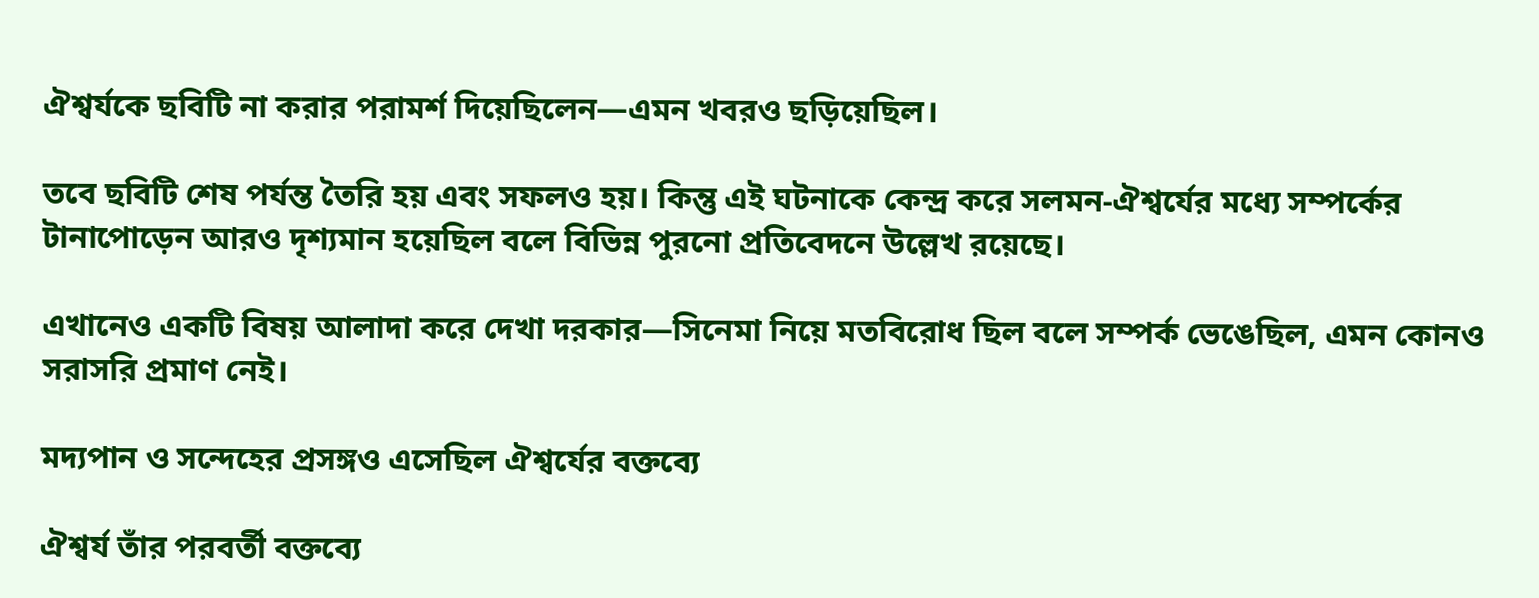ঐশ্বর্যকে ছবিটি না করার পরামর্শ দিয়েছিলেন—এমন খবরও ছড়িয়েছিল।

তবে ছবিটি শেষ পর্যন্ত তৈরি হয় এবং সফলও হয়। কিন্তু এই ঘটনাকে কেন্দ্র করে সলমন-ঐশ্বর্যের মধ্যে সম্পর্কের টানাপোড়েন আরও দৃশ্যমান হয়েছিল বলে বিভিন্ন পুরনো প্রতিবেদনে উল্লেখ রয়েছে।

এখানেও একটি বিষয় আলাদা করে দেখা দরকার—সিনেমা নিয়ে মতবিরোধ ছিল বলে সম্পর্ক ভেঙেছিল, এমন কোনও সরাসরি প্রমাণ নেই।

মদ্যপান ও সন্দেহের প্রসঙ্গও এসেছিল ঐশ্বর্যের বক্তব্যে

ঐশ্বর্য তাঁর পরবর্তী বক্তব্যে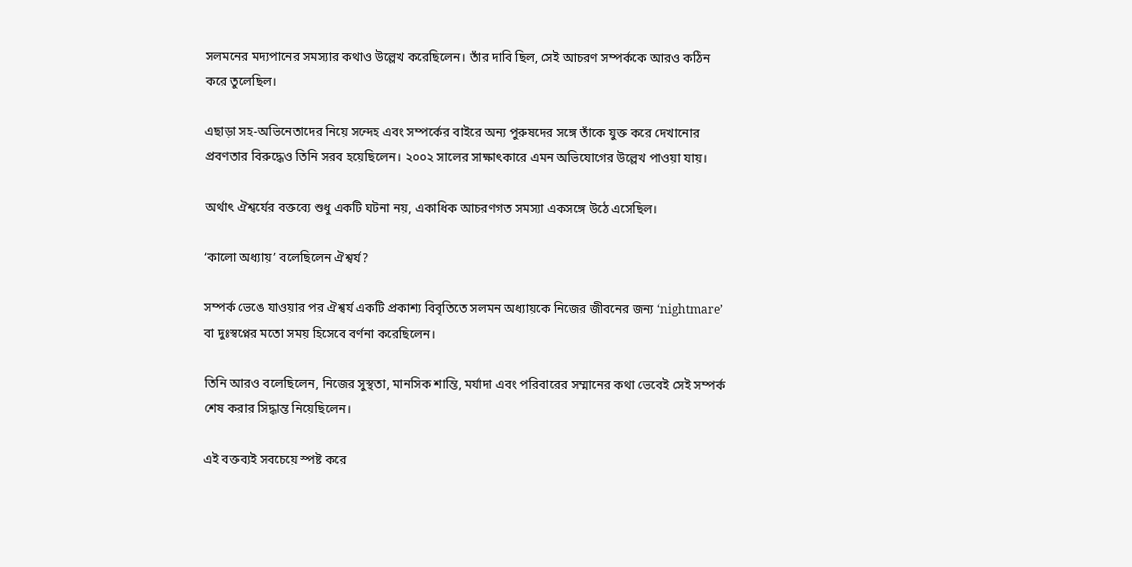সলমনের মদ্যপানের সমস্যার কথাও উল্লেখ করেছিলেন। তাঁর দাবি ছিল, সেই আচরণ সম্পর্ককে আরও কঠিন করে তুলেছিল।

এছাড়া সহ-অভিনেতাদের নিয়ে সন্দেহ এবং সম্পর্কের বাইরে অন্য পুরুষদের সঙ্গে তাঁকে যুক্ত করে দেখানোর প্রবণতার বিরুদ্ধেও তিনি সরব হয়েছিলেন। ২০০২ সালের সাক্ষাৎকারে এমন অভিযোগের উল্লেখ পাওয়া যায়।

অর্থাৎ ঐশ্বর্যের বক্তব্যে শুধু একটি ঘটনা নয়, একাধিক আচরণগত সমস্যা একসঙ্গে উঠে এসেছিল।

‘কালো অধ্যায়’ বলেছিলেন ঐশ্বর্য?

সম্পর্ক ভেঙে যাওয়ার পর ঐশ্বর্য একটি প্রকাশ্য বিবৃতিতে সলমন অধ্যায়কে নিজের জীবনের জন্য ‘nightmare’ বা দুঃস্বপ্নের মতো সময় হিসেবে বর্ণনা করেছিলেন।

তিনি আরও বলেছিলেন, নিজের সুস্থতা, মানসিক শান্তি, মর্যাদা এবং পরিবারের সম্মানের কথা ভেবেই সেই সম্পর্ক শেষ করার সিদ্ধান্ত নিয়েছিলেন।

এই বক্তব্যই সবচেয়ে স্পষ্ট করে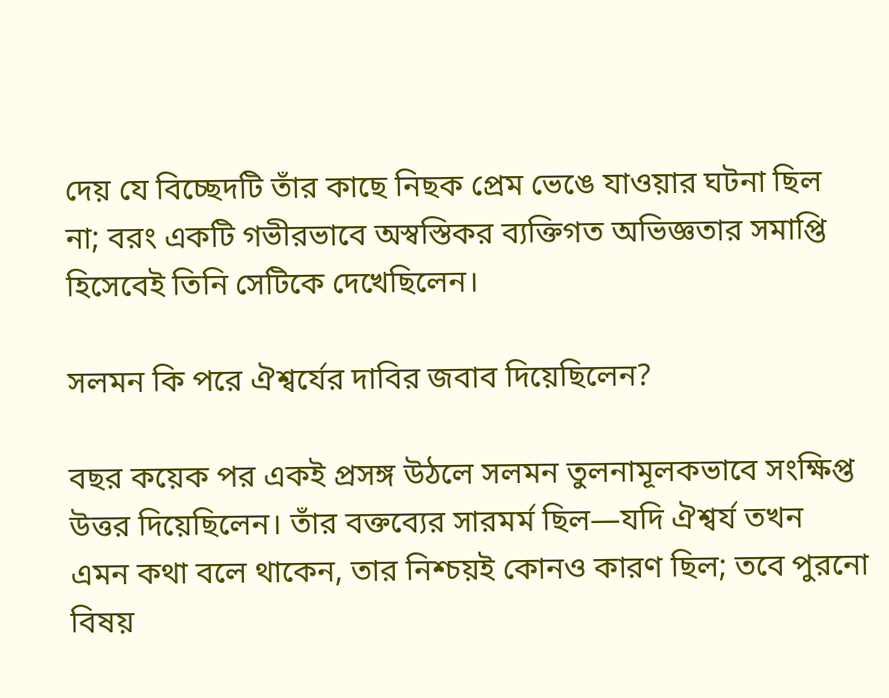দেয় যে বিচ্ছেদটি তাঁর কাছে নিছক প্রেম ভেঙে যাওয়ার ঘটনা ছিল না; বরং একটি গভীরভাবে অস্বস্তিকর ব্যক্তিগত অভিজ্ঞতার সমাপ্তি হিসেবেই তিনি সেটিকে দেখেছিলেন।

সলমন কি পরে ঐশ্বর্যের দাবির জবাব দিয়েছিলেন?

বছর কয়েক পর একই প্রসঙ্গ উঠলে সলমন তুলনামূলকভাবে সংক্ষিপ্ত উত্তর দিয়েছিলেন। তাঁর বক্তব্যের সারমর্ম ছিল—যদি ঐশ্বর্য তখন এমন কথা বলে থাকেন, তার নিশ্চয়ই কোনও কারণ ছিল; তবে পুরনো বিষয়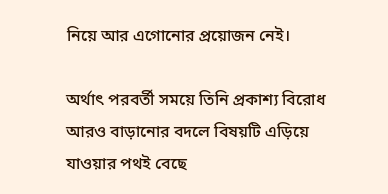নিয়ে আর এগোনোর প্রয়োজন নেই।

অর্থাৎ পরবর্তী সময়ে তিনি প্রকাশ্য বিরোধ আরও বাড়ানোর বদলে বিষয়টি এড়িয়ে যাওয়ার পথই বেছে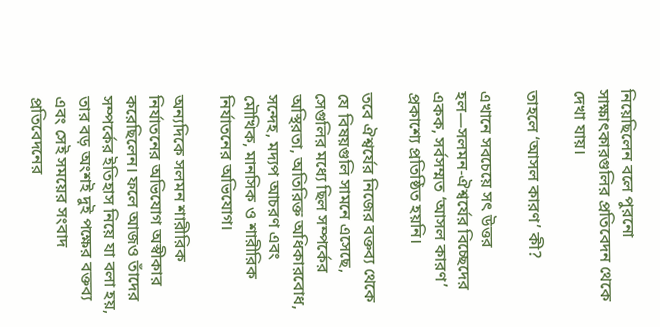নিয়েছিলেন বলে পুরনো সাক্ষাৎকারগুলির প্রতিবেদন থেকে দেখা যায়।

তাহলে ‘আসল কারণ’ কী?

এখানে সবচেয়ে সৎ উত্তর হল—সলমন-ঐশ্বর্যের বিচ্ছেদের একক, সর্বসম্মত ‘আসল কারণ’ প্রকাশ্যে প্রতিষ্ঠিত হয়নি।

তবে ঐশ্বর্যের নিজের বক্তব্য থেকে যে বিষয়গুলি সামনে এসেছে, সেগুলির মধ্যে ছিল সম্পর্কের অস্থিরতা, অতিরিক্ত অধিকারবোধ, সন্দেহ, মদ্যপ আচরণ এবং মৌখিক, মানসিক ও শারীরিক নির্যাতনের অভিযোগ।

অন্যদিকে সলমন শারীরিক নির্যাতনের অভিযোগ অস্বীকার করেছিলেন। ফলে আজও তাঁদের সম্পর্কের ইতিহাস নিয়ে যা বলা হয়, তার বড় অংশই দুই পক্ষের বক্তব্য এবং সেই সময়ের সংবাদ প্রতিবেদনের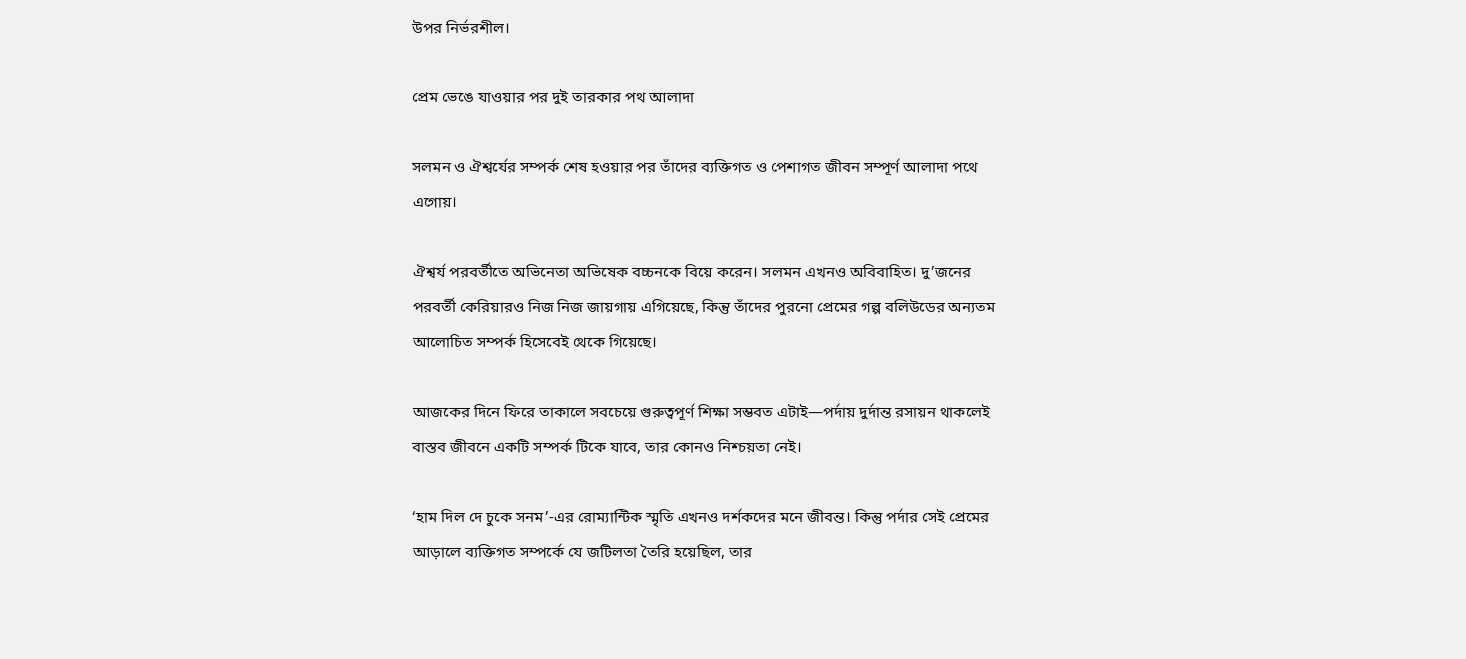উপর নির্ভরশীল।

প্রেম ভেঙে যাওয়ার পর দুই তারকার পথ আলাদা

সলমন ও ঐশ্বর্যের সম্পর্ক শেষ হওয়ার পর তাঁদের ব্যক্তিগত ও পেশাগত জীবন সম্পূর্ণ আলাদা পথে এগোয়।

ঐশ্বর্য পরবর্তীতে অভিনেতা অভিষেক বচ্চনকে বিয়ে করেন। সলমন এখনও অবিবাহিত। দু’জনের পরবর্তী কেরিয়ারও নিজ নিজ জায়গায় এগিয়েছে, কিন্তু তাঁদের পুরনো প্রেমের গল্প বলিউডের অন্যতম আলোচিত সম্পর্ক হিসেবেই থেকে গিয়েছে।

আজকের দিনে ফিরে তাকালে সবচেয়ে গুরুত্বপূর্ণ শিক্ষা সম্ভবত এটাই—পর্দায় দুর্দান্ত রসায়ন থাকলেই বাস্তব জীবনে একটি সম্পর্ক টিকে যাবে, তার কোনও নিশ্চয়তা নেই।

‘হাম দিল দে চুকে সনম’-এর রোম্যান্টিক স্মৃতি এখনও দর্শকদের মনে জীবন্ত। কিন্তু পর্দার সেই প্রেমের আড়ালে ব্যক্তিগত সম্পর্কে যে জটিলতা তৈরি হয়েছিল, তার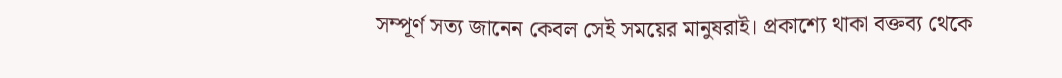সম্পূর্ণ সত্য জানেন কেবল সেই সময়ের মানুষরাই। প্রকাশ্যে থাকা বক্তব্য থেকে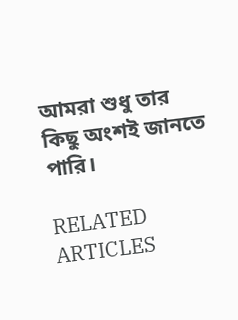আমরা শুধু তার কিছু অংশই জানতে পারি।

RELATED ARTICLES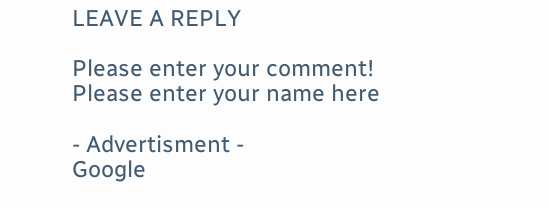LEAVE A REPLY

Please enter your comment!
Please enter your name here

- Advertisment -
Google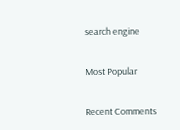search engine

Most Popular

Recent Comments